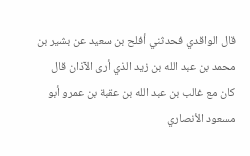قال الواقدي فحدثني أفلح بن سعيد عن بشير بن محمد بن عبد الله بن زيد الذي أرى الآذان قال كان مع غالب بن عبد الله بن عقبة بن عمرو أبو مسعود الأنصاري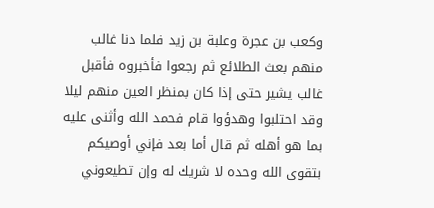وكعب بن عجرة وعلبة بن زيد فلما دنا غالب منهم بعث الطلائع ثم رجعوا فأخبروه فأقبل غالب يشير حتى إذا كان بمنظر العين منهم ليلا وقد احتلبوا وهدؤوا قام فحمد الله وأثنى عليه بما هو أهله ثم قال أما بعد فإني أوصيكم بتقوى الله وحده لا شريك له وإن تطيعوني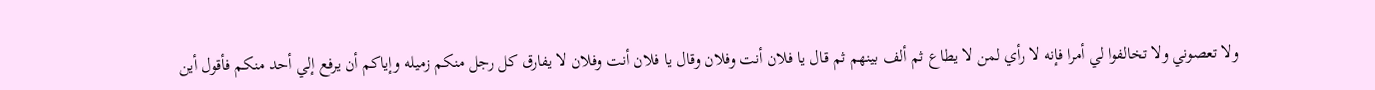ولا تعصوني ولا تخالفوا لي أمرا فإنه لا رأي لمن لا يطاع ثم ألف بينهم ثم قال يا فلان أنت وفلان وقال يا فلان أنت وفلان لا يفارق كل رجل منكم زميله وإياكم أن يرفع إلي أحد منكم فأقول أين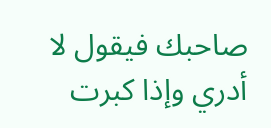صاحبك فيقول لا أدري وإذا كبرت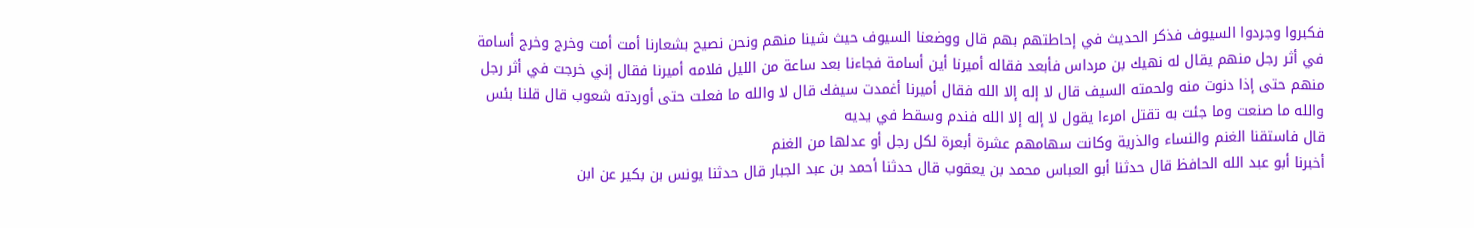فكبروا وجردوا السيوف فذكر الحديث في إحاطتهم بهم قال ووضعنا السيوف حيث شينا منهم ونحن نصيح بشعارنا أمت أمت وخرج وخرج أسامة في أثر رجل منهم يقال له نهيك بن مرداس فأبعد فقاله أميرنا أين أسامة فجاءنا بعد ساعة من الليل فلامه أميرنا فقال إني خرجت في أثر رجل منهم حتى إذا دنوت منه ولحمته السيف قال لا إله إلا الله فقال أميرنا أغمدت سيفك قال لا والله ما فعلت حتى أوردته شعوب قال قلنا بئس والله ما صنعت وما جئت به تقتل امرءا يقول لا إله إلا الله فندم وسقط في يديه
قال فاستقنا الغنم والنساء والذرية وكانت سهامهم عشرة أبعرة لكل رجل أو عدلها من الغنم
أخبرنا أبو عبد الله الحافظ قال حدثنا أبو العباس محمد بن يعقوب قال حدثنا أحمد بن عبد الجبار قال حدثنا يونس بن بكير عن ابن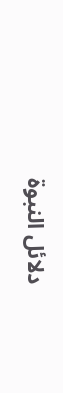دلائل النبوة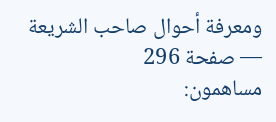ومعرفة أحوال صاحب الشريعة — صفحة 296
مساهمون: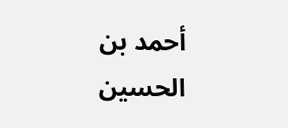أحمد بن الحسين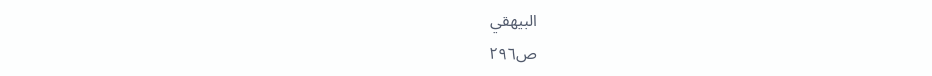البيهقي
ص٢٩٦